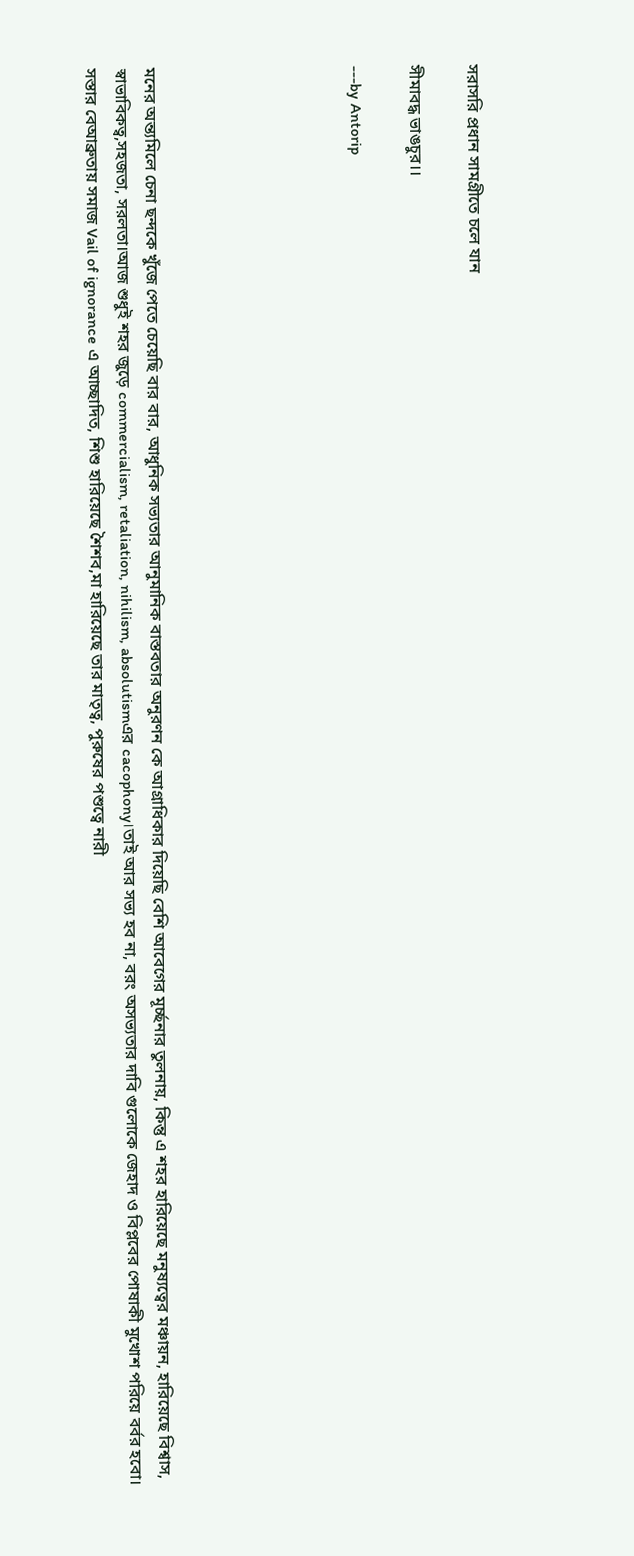সরাসরি প্রধান সামগ্রীতে চলে যান

সীমাবদ্ধ ভাঙচুর।।

---by Antorip






মনের অন্ত‍্যমিলে চেনা ছন্দকে খুঁজে পেতে চেয়েছি বার বার, আধুনিক সভ্যতার আনুমানিক বাস্তবতার অনুরণন কে আগ্ৰাধিকার দিয়েছি বেশি আবেগের মূর্চ্ছনার তুলনায়, কিন্তু এ শহর হারিয়েছে মনুষ্যত্বের মঞ্চায়ন, হারিয়েছে বিশ্বাস, স্বাভাবিকত্ব,সহজতা, সরলতা।আজ শুধুই শহর জুড়ে commercialism, retaliation, nihilism, absolutismএর cacophony।তাই আর সভ‍্য হব না, বরং অসভ‍্যতার দাবি গুলোকে জেহাদ ও বিপ্লবের পোষাকী মুখোশ পরিয়ে বর্বর হবো।
সস্তার বেআব্রুতায় সমাজ Vail of ignorance এ আচ্ছাদিত, শিশু হারিয়েছে শৈশব,মা হারিয়েছে তার মাতৃত্ব, পুরুষের পশুত্বে নারী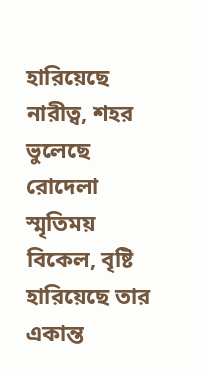হারিয়েছে নারীত্ব, শহর ভুলেছে রোদেলা স্মৃতিময় বিকেল, বৃষ্টি হারিয়েছে তার একান্ত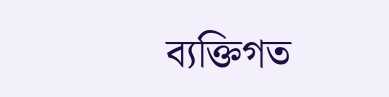ব‍্যক্তিগত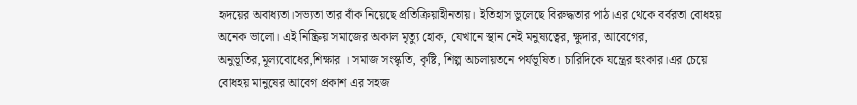হৃদয়ের অবাধ্যতা।সভ্যতা তার বাঁক নিয়েছে প্রতিক্রিয়াহীনতায়। ইতিহাস ভুলেছে বিরুদ্ধতার পাঠ।এর থেকে বর্বরতা বোধহয় অনেক ভালো। এই নিষ্ক্রিয় সমাজের অকাল মৃত্যু হোক, যেখানে স্থান নেই মনুষ্যত্বের, ক্ষুদার, আবেগের, অনুভূতির,মূল‍্যবোধের,শিক্ষার । সমাজ সংস্কৃতি, কৃষ্টি, শিল্প অচলায়তনে পর্যভূষিত। চারিদিকে যন্ত্রের হুংকার।এর চেয়ে বোধহয় মানুষের আবেগ প্রকাশ এর সহজ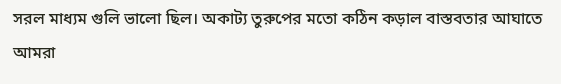সরল মাধ্যম গুলি ভালো ছিল। অকাট্য তুরুপের মতো কঠিন কড়াল বাস্তবতার আঘাতে আমরা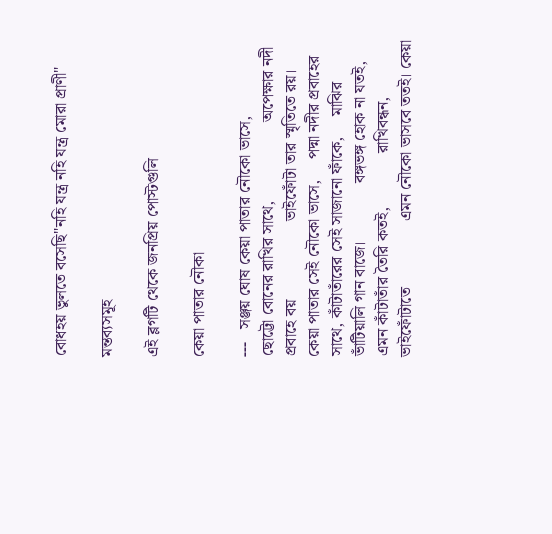বোধহয় ভুলতে বসেছি"নহি যন্ত্র নহি যন্ত্র মোরা প্রাণী"

মন্তব্যসমূহ

এই ব্লগটি থেকে জনপ্রিয় পোস্টগুলি

কেয়া পাতার নৌকা

---   সঞ্জয় ঘোষ কেয়া পাতার নৌকো ভাসে,                 ছোট্টো বোনের রাখির সাথে,                   অপেক্ষার নদী প্রবাহে বয়                   ভাইফোঁটা তার স্মৃতিতে রয়। কেয়া পাতার সেই নৌকো ভাসে,     পদ্মা নদীর প্রবাহের সাথে, কাঁটাতাঁরের সেই সাজানো ফাঁকে,     মাঝির ভাঁটিয়ালি গান বাজে।              বঙ্গভঙ্গ হোক না যতই,            এমন কাঁটাতাঁর তৈরি কতই,             রাখিবন্ধন, ভাইফোঁটাতে                এমন নৌকো ভাসবে ততই। কেয়া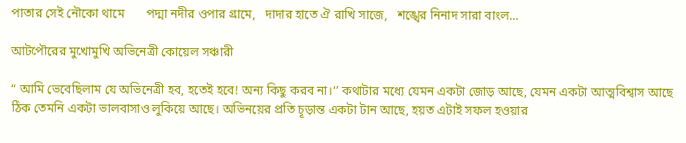পাতার সেই নৌকো থামে       পদ্মা নদীর ওপার গ্রামে,   দাদার হাতে ঐ রাখি সাজে,   শঙ্খের নিনাদ সারা বাংল...

আটপৌরের মুখোমুখি অভিনেত্রী কোয়েল সঞ্চারী

“ আমি ভেবেছিলাম যে অভিনেত্রী হব, হতেই হবে! অন্য কিছু করব না।‘’ কথাটার মধ্যে যেমন একটা জোড় আছে, যেমন একটা আত্মবিশ্বাস আছে ঠিক তেমনি একটা ভালবাসাও লুকিয়ে আছে। অভিনয়ের প্রতি চূড়ান্ত একটা টান আছে, হয়ত এটাই সফল হওয়ার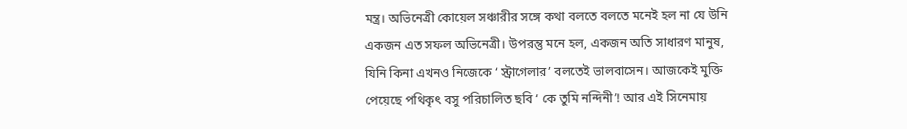মন্ত্র। অভিনেত্রী কোয়েল সঞ্চারীর সঙ্গে কথা বলতে বলতে মনেই হল না যে উনি একজন এত সফল অভিনেত্রী। উপরন্তু মনে হল, একজন অতি সাধারণ মানুষ, যিনি কিনা এখনও নিজেকে ‘ স্ট্রাগেলার’ বলতেই ভালবাসেন। আজকেই মুক্তি পেয়েছে পথিকৃৎ বসু পরিচালিত ছবি ‘ কে তুমি নন্দিনী’! আর এই সিনেমায়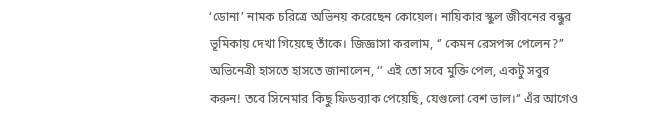‘ডোনা’ নামক চরিত্রে অভিনয় করেছেন কোয়েল। নায়িকার স্কুল জীবনের বন্ধুর ভূমিকায় দেখা গিয়েছে তাঁকে। জিজ্ঞাসা করলাম, ‘’ কেমন রেসপন্স পেলেন?’’ অভিনেত্রী হাসতে হাসতে জানালেন, ‘’ এই তো সবে মুক্তি পেল, একটু সবুর করুন! তবে সিনেমার কিছু ফিডব্যাক পেয়েছি, যেগুলো বেশ ভাল।‘’ এঁর আগেও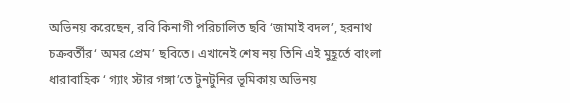অভিনয় করেছেন, রবি কিনাগী পরিচালিত ছবি ‘জামাই বদল’, হরনাথ চক্রবর্তীর‘ অমর প্রেম’ ছবিতে। এখানেই শেষ নয় তিনি এই মুহূর্তে বাংলা ধারাবাহিক ‘ গ্যাং স্টার গঙ্গা’তে টুনটুনির ভূমিকায় অভিনয়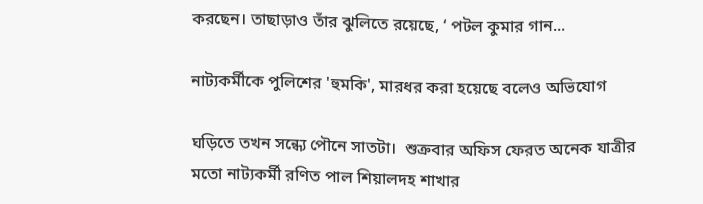করছেন। তাছাড়াও তাঁর ঝুলিতে রয়েছে, ‘ পটল কুমার গান...

নাট্যকর্মীকে পুলিশের 'হুমকি', মারধর করা হয়েছে বলেও অভিযোগ

ঘড়িতে তখন সন্ধ্যে পৌনে সাতটা।  শুক্রবার অফিস ফেরত অনেক যাত্রীর মতো নাট্যকর্মী রণিত পাল শিয়ালদহ শাখার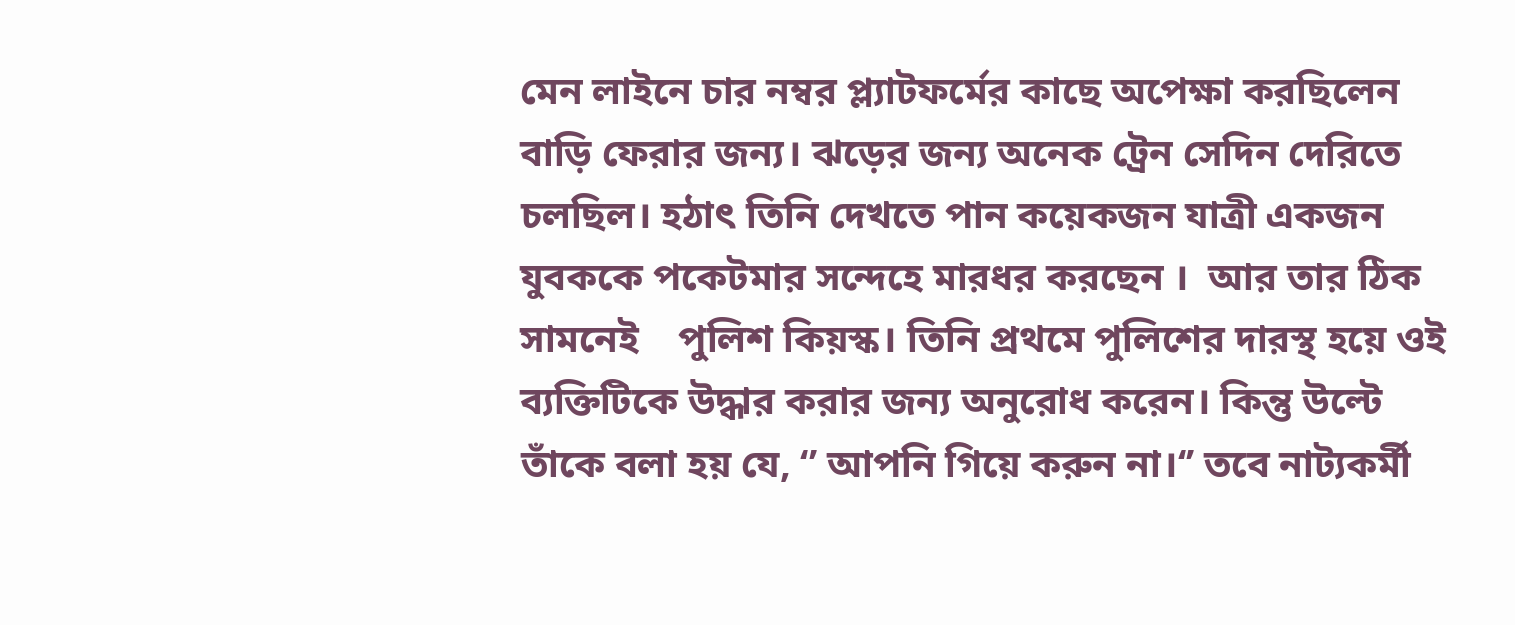মেন লাইনে চার নম্বর প্ল্যাটফর্মের কাছে অপেক্ষা করছিলেন বাড়ি ফেরার জন্য। ঝড়ের জন্য অনেক ট্রেন সেদিন দেরিতে চলছিল। হঠাৎ তিনি দেখতে পান কয়েকজন যাত্রী একজন যুবককে পকেটমার সন্দেহে মারধর করছেন ।  আর তার ঠিক সামনেই    পুলিশ কিয়স্ক। তিনি প্রথমে পুলিশের দারস্থ হয়ে ওই ব্যক্তিটিকে উদ্ধার করার জন্য অনুরোধ করেন। কিন্তু উল্টে তাঁকে বলা হয় যে, ‘’ আপনি গিয়ে করুন না।‘’ তবে নাট্যকর্মী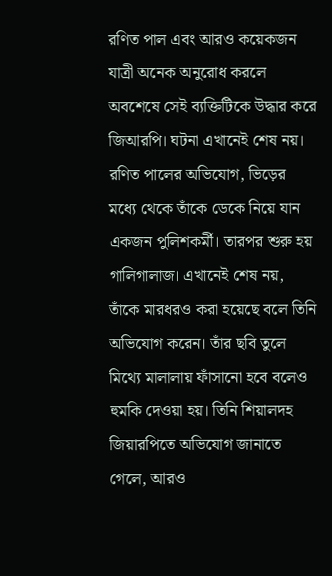রণিত পাল এবং আরও কয়েকজন যাত্রী অনেক অনুরোধ করলে অবশেষে সেই ব্যক্তিটিকে উদ্ধার করে জিআরপি। ঘটনা এখানেই শেষ নয়। রণিত পালের অভিযোগ, ভিড়ের মধ্যে থেকে তাঁকে ডেকে নিয়ে যান একজন পুলিশকর্মী। তারপর শুরু হয় গালিগালাজ। এখানেই শেষ নয়, তাঁকে মারধরও করা হয়েছে বলে তিনি অভিযোগ করেন। তাঁর ছবি তুলে মিথ্যে মালালায় ফাঁসানো হবে বলেও হুমকি দেওয়া হয়। তিনি শিয়ালদহ জিয়ারপিতে অভিযোগ জানাতে গেলে, আরও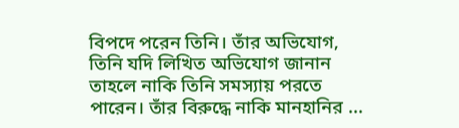বিপদে পরেন তিনি। তাঁর অভিযোগ, তিনি যদি লিখিত অভিযোগ জানান তাহলে নাকি তিনি সমস্যায় পরতে পারেন। তাঁর বিরুদ্ধে নাকি মানহানির ...